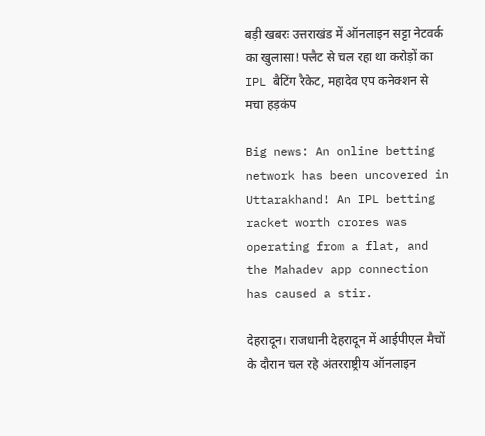बड़ी खबरः उत्तराखंड में ऑनलाइन सट्टा नेटवर्क का खुलासा! फ्लैट से चल रहा था करोड़ों का IPL बैटिंग रैकेट, महादेव एप कनेक्शन से मचा हड़कंप

Big news: An online betting network has been uncovered in Uttarakhand! An IPL betting racket worth crores was operating from a flat, and the Mahadev app connection has caused a stir.

देहरादून। राजधानी देहरादून में आईपीएल मैचों के दौरान चल रहे अंतरराष्ट्रीय ऑनलाइन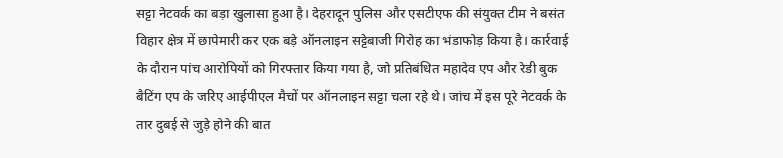सट्टा नेटवर्क का बड़ा खुलासा हुआ है। देहरादून पुलिस और एसटीएफ की संयुक्त टीम ने बसंत विहार क्षेत्र में छापेमारी कर एक बड़े ऑनलाइन सट्टेबाजी गिरोह का भंडाफोड़ किया है। कार्रवाई के दौरान पांच आरोपियों को गिरफ्तार किया गया है, जो प्रतिबंधित महादेव एप और रेडी बुक बैटिंग एप के जरिए आईपीएल मैचों पर ऑनलाइन सट्टा चला रहे थे। जांच में इस पूरे नेटवर्क के तार दुबई से जुड़े होने की बात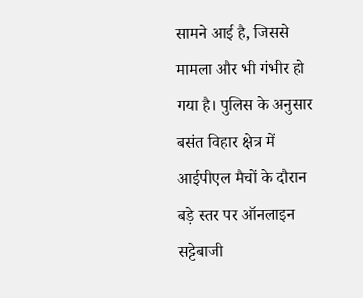सामने आई है, जिससे मामला और भी गंभीर हो गया है। पुलिस के अनुसार बसंत विहार क्षेत्र में आईपीएल मैचों के दौरान बड़े स्तर पर ऑनलाइन सट्टेबाजी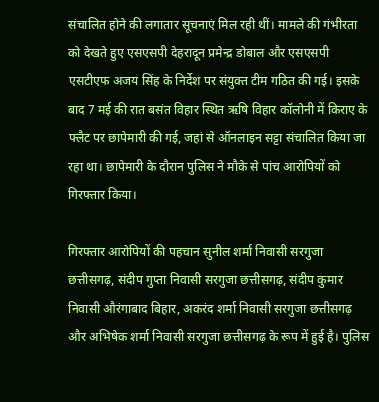संचालित होने की लगातार सूचनाएं मिल रही थीं। मामले की गंभीरता को देखते हुए एसएसपी देहरादून प्रमेन्द्र डोबाल और एसएसपी एसटीएफ अजय सिंह के निर्देश पर संयुक्त टीम गठित की गई। इसके बाद 7 मई की रात बसंत विहार स्थित ऋषि विहार कॉलोनी में किराए के फ्लैट पर छापेमारी की गई, जहां से ऑनलाइन सट्टा संचालित किया जा रहा था। छापेमारी के दौरान पुलिस ने मौके से पांच आरोपियों को गिरफ्तार किया।

गिरफ्तार आरोपियों की पहचान सुनील शर्मा निवासी सरगुजा छत्तीसगढ़, संदीप गुप्ता निवासी सरगुजा छत्तीसगढ़, संदीप कुमार निवासी औरंगाबाद बिहार, अकरंद शर्मा निवासी सरगुजा छत्तीसगढ़ और अभिषेक शर्मा निवासी सरगुजा छत्तीसगढ़ के रूप में हुई है। पुलिस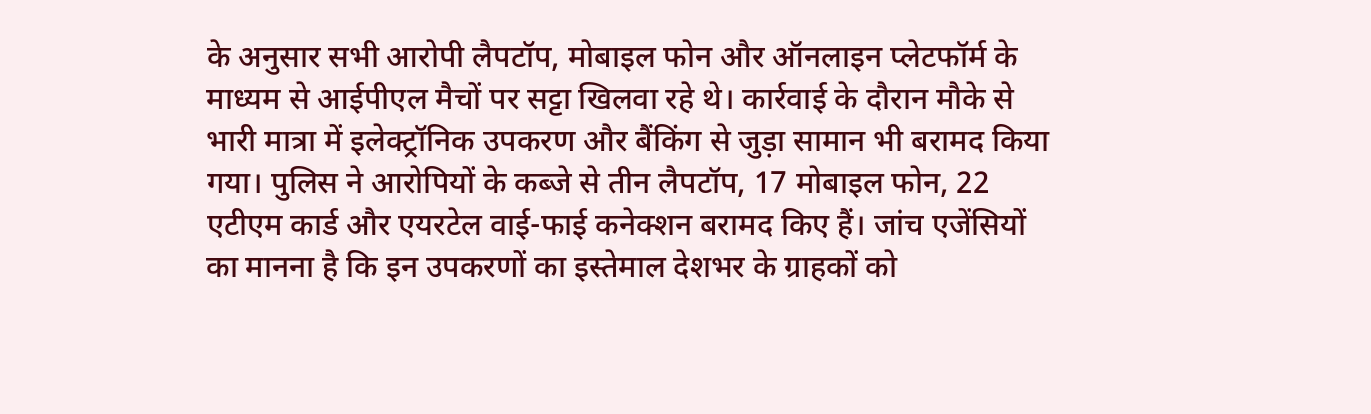के अनुसार सभी आरोपी लैपटॉप, मोबाइल फोन और ऑनलाइन प्लेटफॉर्म के माध्यम से आईपीएल मैचों पर सट्टा खिलवा रहे थे। कार्रवाई के दौरान मौके से भारी मात्रा में इलेक्ट्रॉनिक उपकरण और बैंकिंग से जुड़ा सामान भी बरामद किया गया। पुलिस ने आरोपियों के कब्जे से तीन लैपटॉप, 17 मोबाइल फोन, 22 एटीएम कार्ड और एयरटेल वाई-फाई कनेक्शन बरामद किए हैं। जांच एजेंसियों का मानना है कि इन उपकरणों का इस्तेमाल देशभर के ग्राहकों को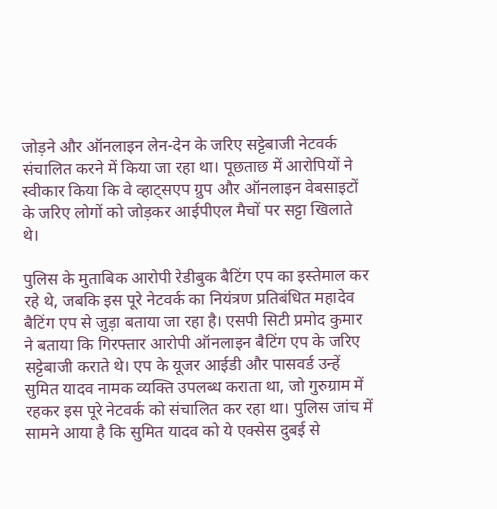जोड़ने और ऑनलाइन लेन-देन के जरिए सट्टेबाजी नेटवर्क संचालित करने में किया जा रहा था। पूछताछ में आरोपियों ने स्वीकार किया कि वे व्हाट्सएप ग्रुप और ऑनलाइन वेबसाइटों के जरिए लोगों को जोड़कर आईपीएल मैचों पर सट्टा खिलाते थे।

पुलिस के मुताबिक आरोपी रेडीबुक बैटिंग एप का इस्तेमाल कर रहे थे, जबकि इस पूरे नेटवर्क का नियंत्रण प्रतिबंधित महादेव बैटिंग एप से जुड़ा बताया जा रहा है। एसपी सिटी प्रमोद कुमार ने बताया कि गिरफ्तार आरोपी ऑनलाइन बैटिंग एप के जरिए सट्टेबाजी कराते थे। एप के यूजर आईडी और पासवर्ड उन्हें सुमित यादव नामक व्यक्ति उपलब्ध कराता था, जो गुरुग्राम में रहकर इस पूरे नेटवर्क को संचालित कर रहा था। पुलिस जांच में सामने आया है कि सुमित यादव को ये एक्सेस दुबई से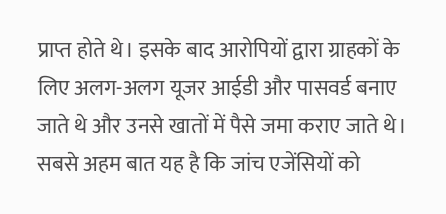प्राप्त होते थे। इसके बाद आरोपियों द्वारा ग्राहकों के लिए अलग-अलग यूजर आईडी और पासवर्ड बनाए जाते थे और उनसे खातों में पैसे जमा कराए जाते थे। सबसे अहम बात यह है कि जांच एजेंसियों को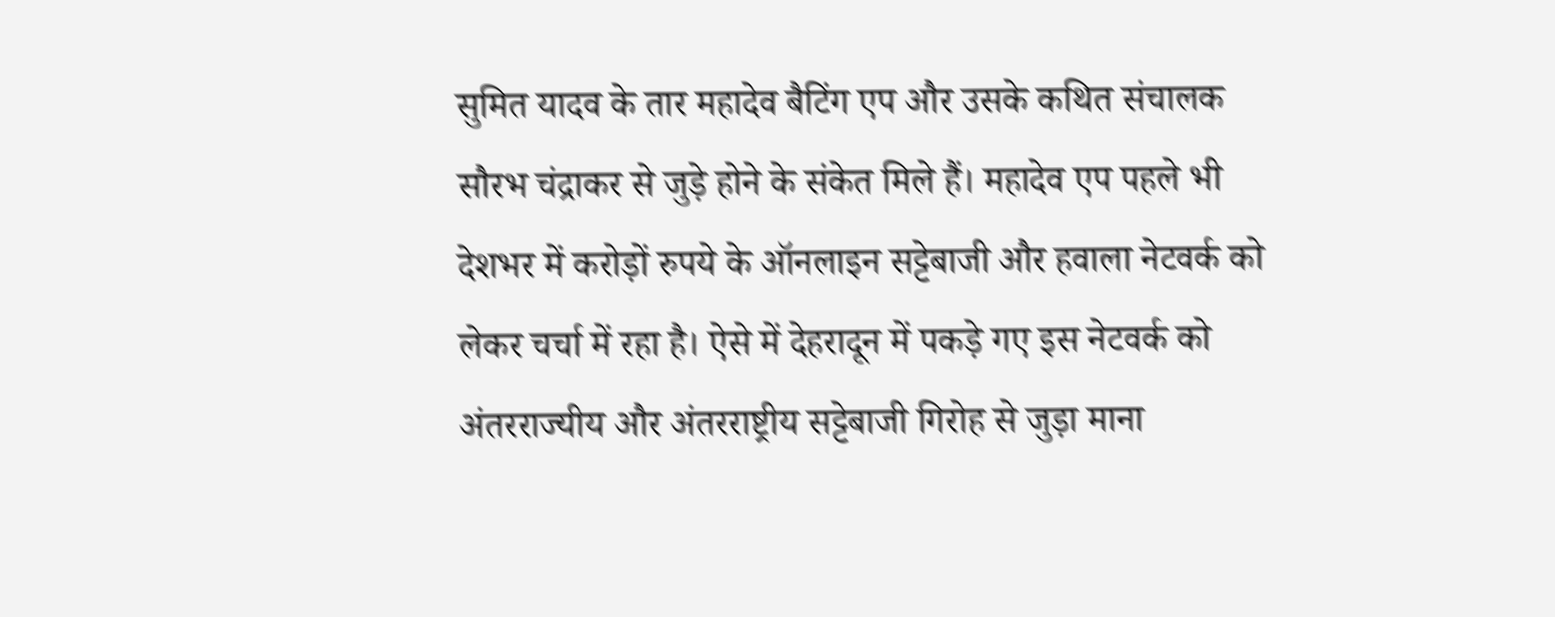सुमित यादव के तार महादेव बैटिंग एप और उसके कथित संचालक सौरभ चंद्राकर से जुड़े होने के संकेत मिले हैं। महादेव एप पहले भी देशभर में करोड़ों रुपये के ऑनलाइन सट्टेबाजी और हवाला नेटवर्क को लेकर चर्चा में रहा है। ऐसे में देहरादून में पकड़े गए इस नेटवर्क को अंतरराज्यीय और अंतरराष्ट्रीय सट्टेबाजी गिरोह से जुड़ा माना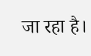जा रहा है।